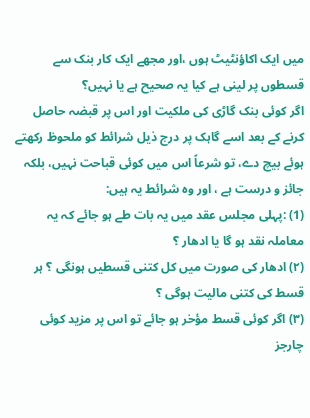میں ایک اکاؤنٹیٹ ہوں ،اور مجھے ایک کار بنک سے قسطوں پر لینی ہے کیا یہ صحیح ہے یا نہیں؟
اگر کوئی بنک گاڑی کی ملکیت اور اس پر قبضہ حاصل کرنے کے بعد اسے گاہک پر درج ذیل شرائط کو ملحوظ رکھتے ہوئے بیچ دے، تو شرعاً اس میں کوئی قباحت نہیں، بلکہ جائز و درست ہے ، اور وہ شرائط یہ ہیں:
(1) :پہلی مجلس عقد میں یہ بات طے ہو جائے کہ یہ معاملہ نقد ہو گا یا ادھار ؟
(۲) ادھار کی صورت میں کل کتنی قسطیں ہونگی ؟ ہر قسط کی کتنی مالیت ہوگی ؟
(۳) اگر کوئی قسط مؤخر ہو جائے تو اس پر مزید کوئی چارجز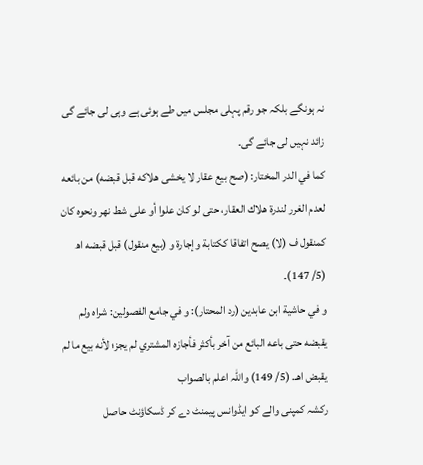نہ ہونگے بلکہ جو رقم پہلی مجلس میں طے ہوئی ہے وہی لی جائے گی زائد نہیں لی جائے گی۔
كما في الدر المختار: (صح بيع عقار لا يخشى هلاكه قبل قبضه) من بائعه لعدم الغرر لندرة هلاك العقار، حتى لو كان علوا أو على شط نهر ونحوه كان كمنقول ف (لا) يصح اتفاقا ككتابة وإجارة و (بيع منقول) قبل قبضه اھ (5/ 147)۔
و في حاشية ابن عابدين (رد المحتار): و في جامع الفصولين: شراه ولم يقبضه حتى باعه البائع من آخر بأكثر فأجازه المشتري لم يجز؛ لأنه بيع ما لم يقبض اهـ. (5/ 149) واللہ اعلم بالصواب
رکشہ کمپنی والے کو ایڈوانس پیمنٹ دے کر ڈسکاؤنٹ حاصل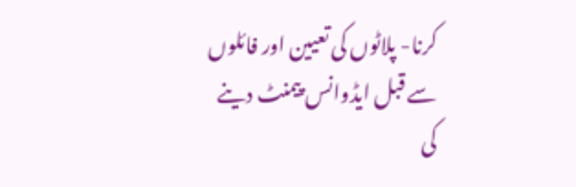کرنا- پلاٹوں کی تعیین اور فائلوں سے قبل ایڈوانس پیمنٹ دینے کی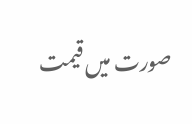صورت میں قیمت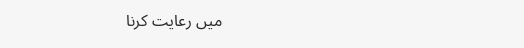میں رعایت کرنا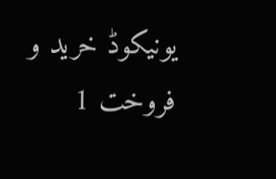یونیکوڈ خرید و فروخت 1